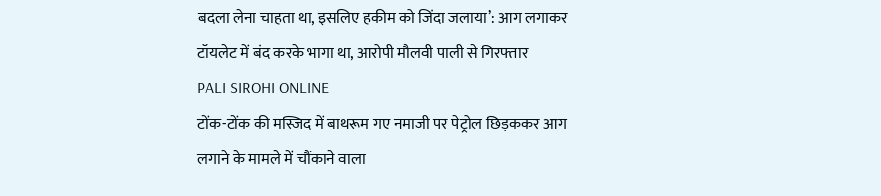बदला लेना चाहता था, इसलिए हकीम को जिंदा जलाया’: आग लगाकर टॉयलेट में बंद करके भागा था, आरोपी मौलवी पाली से गिरफ्तार
PALI SIROHI ONLINE
टोंक-टोंक की मस्जिद में बाथरूम गए नमाजी पर पेट्रोल छिड़ककर आग लगाने के मामले में चौंकाने वाला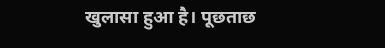खुलासा हुआ है। पूछताछ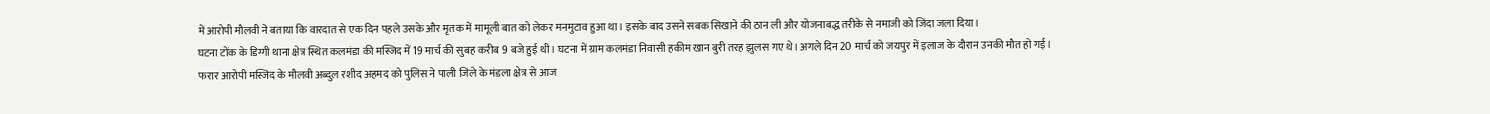में आरोपी मौलवी ने बताया कि वारदात से एक दिन पहले उसके और मृतक में मामूली बात को लेकर मनमुटाव हुआ था। इसके बाद उसने सबक सिखाने की ठान ली और योजनाबद्ध तरीके से नमाजी को जिंदा जला दिया।
घटना टोंक के डिग्गी थाना क्षेत्र स्थित कलमंडा की मस्जिद में 19 मार्च की सुबह करीब 9 बजे हुई थी। घटना में ग्राम कलमंडा निवासी हकीम खान बुरी तरह झुलस गए थे। अगले दिन 20 मार्च को जयपुर में इलाज के दौरान उनकी मौत हो गई।
फरार आरोपी मस्जिद के मौलवी अब्दुल रशीद अहमद को पुलिस ने पाली जिले के मंडला क्षेत्र से आज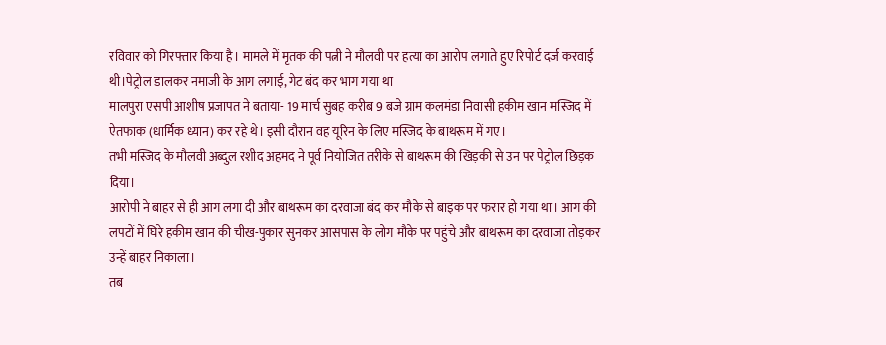रविवार को गिरफ्तार किया है। मामले में मृतक की पत्नी ने मौलवी पर हत्या का आरोप लगाते हुए रिपोर्ट दर्ज करवाई थी।पेट्रोल डालकर नमाजी के आग लगाई, गेट बंद कर भाग गया था
मालपुरा एसपी आशीष प्रजापत ने बताया- 19 मार्च सुबह करीब 9 बजे ग्राम कलमंडा निवासी हकीम खान मस्जिद में ऐतफाक (धार्मिक ध्यान) कर रहे थे। इसी दौरान वह यूरिन के लिए मस्जिद के बाथरूम में गए।
तभी मस्जिद के मौलवी अब्दुल रशीद अहमद ने पूर्व नियोजित तरीके से बाथरूम की खिड़की से उन पर पेट्रोल छिड़क दिया।
आरोपी ने बाहर से ही आग लगा दी और बाथरूम का दरवाजा बंद कर मौके से बाइक पर फरार हो गया था। आग की लपटों में घिरे हकीम खान की चीख-पुकार सुनकर आसपास के लोग मौके पर पहुंचे और बाथरूम का दरवाजा तोड़कर उन्हें बाहर निकाला।
तब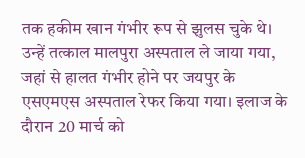तक हकीम खान गंभीर रूप से झुलस चुके थे। उन्हें तत्काल मालपुरा अस्पताल ले जाया गया, जहां से हालत गंभीर होने पर जयपुर के एसएमएस अस्पताल रेफर किया गया। इलाज के दौरान 20 मार्च को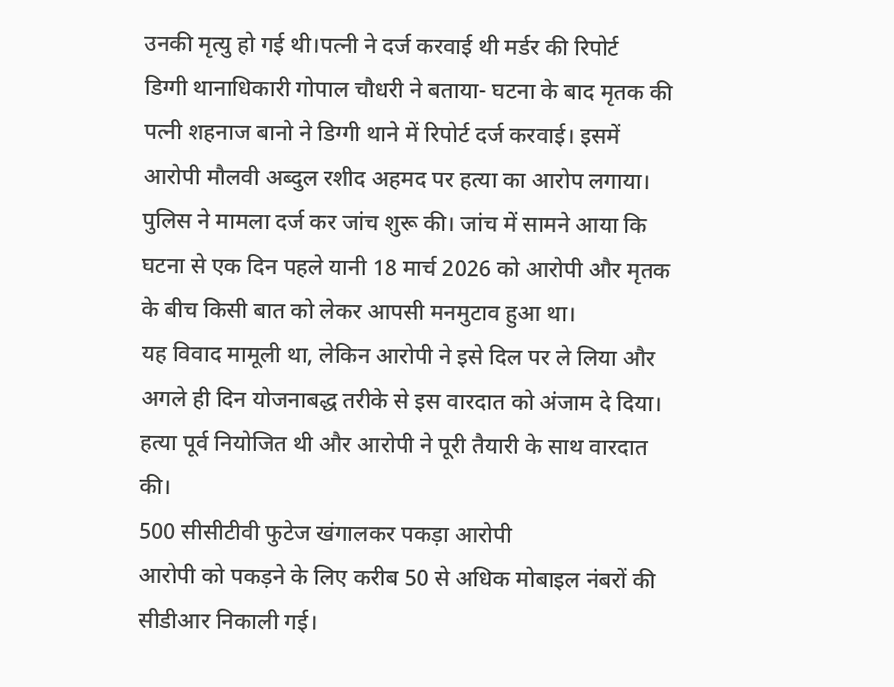उनकी मृत्यु हो गई थी।पत्नी ने दर्ज करवाई थी मर्डर की रिपोर्ट
डिग्गी थानाधिकारी गोपाल चौधरी ने बताया- घटना के बाद मृतक की पत्नी शहनाज बानो ने डिग्गी थाने में रिपोर्ट दर्ज करवाई। इसमें आरोपी मौलवी अब्दुल रशीद अहमद पर हत्या का आरोप लगाया।
पुलिस ने मामला दर्ज कर जांच शुरू की। जांच में सामने आया कि घटना से एक दिन पहले यानी 18 मार्च 2026 को आरोपी और मृतक के बीच किसी बात को लेकर आपसी मनमुटाव हुआ था।
यह विवाद मामूली था, लेकिन आरोपी ने इसे दिल पर ले लिया और अगले ही दिन योजनाबद्ध तरीके से इस वारदात को अंजाम दे दिया। हत्या पूर्व नियोजित थी और आरोपी ने पूरी तैयारी के साथ वारदात की।
500 सीसीटीवी फुटेज खंगालकर पकड़ा आरोपी
आरोपी को पकड़ने के लिए करीब 50 से अधिक मोबाइल नंबरों की सीडीआर निकाली गई।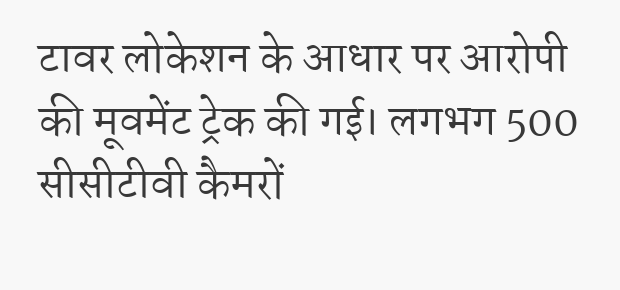टावर लोकेशन के आधार पर आरोपी की मूवमेंट ट्रेक की गई। लगभग 500 सीसीटीवी कैमरों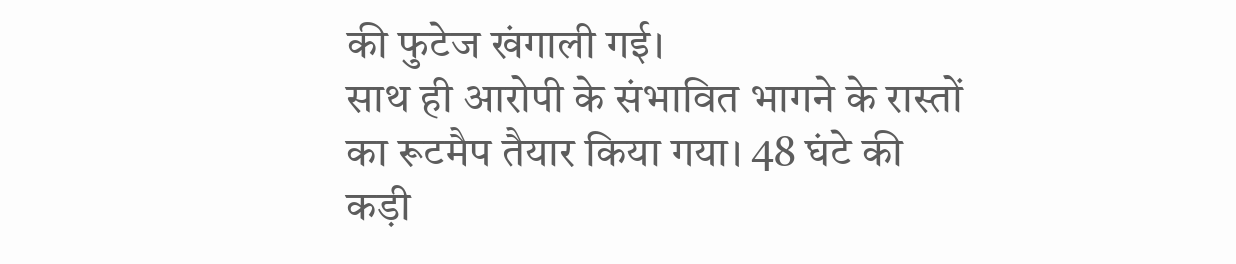की फुटेज खंगाली गई।
साथ ही आरोपी के संभावित भागने के रास्तों का रूटमैप तैयार किया गया। 48 घंटे की कड़ी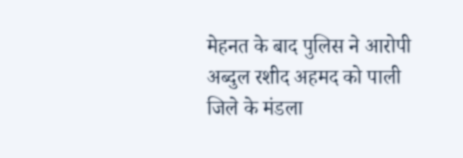मेहनत के बाद पुलिस ने आरोपी अब्दुल रशीद अहमद को पाली जिले के मंडला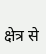क्षेत्र से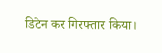डिटेन कर गिरफ्तार किया।